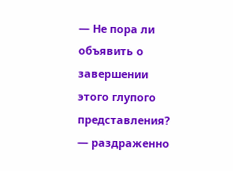— Не пора ли объявить о завершении этого глупого представления? — раздраженно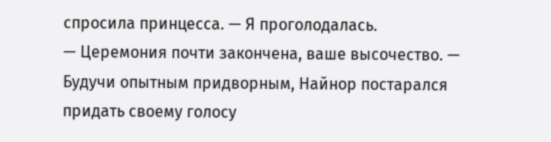спросила принцесса. — Я проголодалась.
— Церемония почти закончена, ваше высочество. — Будучи опытным придворным, Найнор постарался придать своему голосу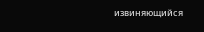извиняющийся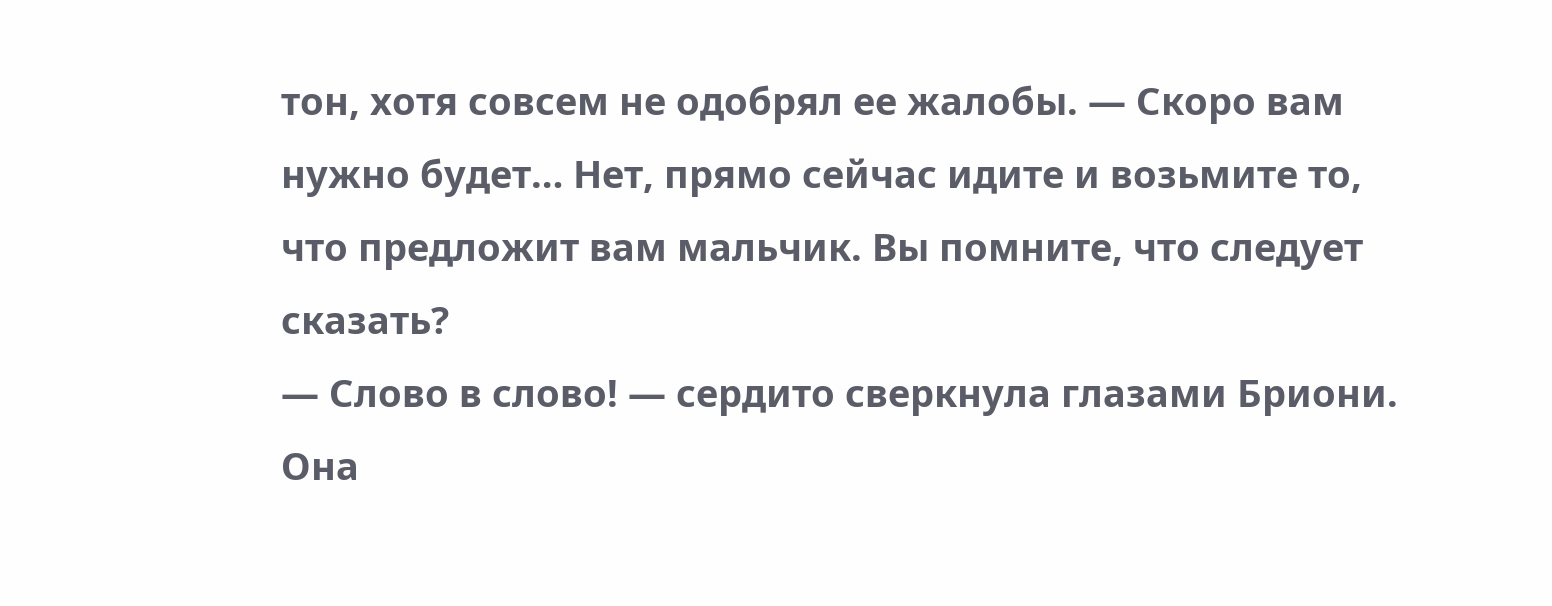тон, хотя совсем не одобрял ее жалобы. — Скоро вам нужно будет… Нет, прямо сейчас идите и возьмите то, что предложит вам мальчик. Вы помните, что следует сказать?
— Слово в слово! — сердито сверкнула глазами Бриони. Она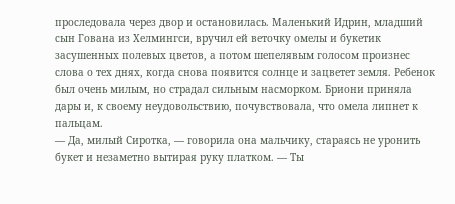проследовала через двор и остановилась. Маленький Идрин, младший сын Гована из Хелмингси, вручил ей веточку омелы и букетик засушенных полевых цветов, а потом шепелявым голосом произнес слова о тех днях, когда снова появится солнце и зацветет земля. Ребенок был очень милым, но страдал сильным насморком. Бриони приняла дары и, к своему неудовольствию, почувствовала, что омела липнет к пальцам.
— Да, милый Сиротка, — говорила она мальчику, стараясь не уронить букет и незаметно вытирая руку платком. — Ты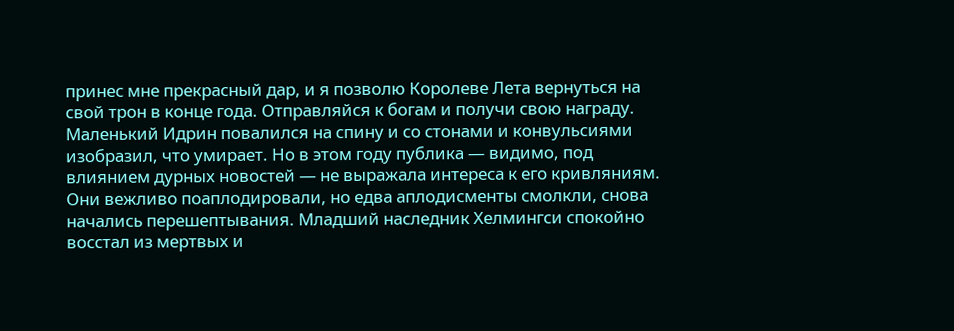принес мне прекрасный дар, и я позволю Королеве Лета вернуться на свой трон в конце года. Отправляйся к богам и получи свою награду.
Маленький Идрин повалился на спину и со стонами и конвульсиями изобразил, что умирает. Но в этом году публика — видимо, под влиянием дурных новостей — не выражала интереса к его кривляниям. Они вежливо поаплодировали, но едва аплодисменты смолкли, снова начались перешептывания. Младший наследник Хелмингси спокойно восстал из мертвых и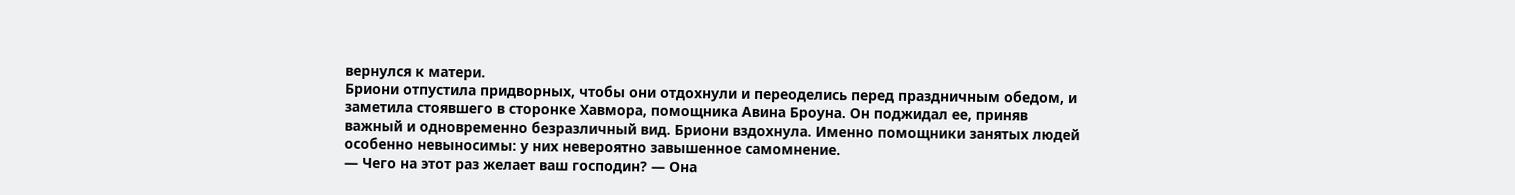вернулся к матери.
Бриони отпустила придворных, чтобы они отдохнули и переоделись перед праздничным обедом, и заметила стоявшего в сторонке Хавмора, помощника Авина Броуна. Он поджидал ее, приняв важный и одновременно безразличный вид. Бриони вздохнула. Именно помощники занятых людей особенно невыносимы: у них невероятно завышенное самомнение.
— Чего на этот раз желает ваш господин? — Она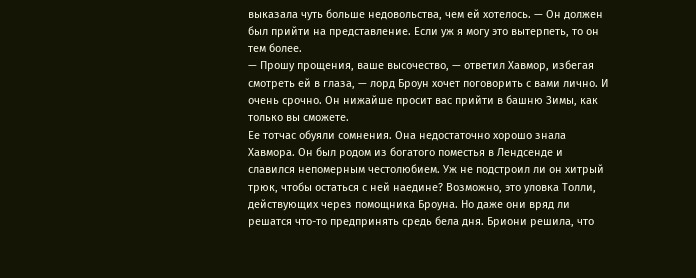выказала чуть больше недовольства, чем ей хотелось. — Он должен был прийти на представление. Если уж я могу это вытерпеть, то он тем более.
— Прошу прощения, ваше высочество, — ответил Хавмор, избегая смотреть ей в глаза, — лорд Броун хочет поговорить с вами лично. И очень срочно. Он нижайше просит вас прийти в башню Зимы, как только вы сможете.
Ее тотчас обуяли сомнения. Она недостаточно хорошо знала Хавмора. Он был родом из богатого поместья в Лендсенде и славился непомерным честолюбием. Уж не подстроил ли он хитрый трюк, чтобы остаться с ней наедине? Возможно, это уловка Толли, действующих через помощника Броуна. Но даже они вряд ли решатся что-то предпринять средь бела дня. Бриони решила, что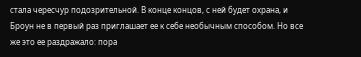стала чересчур подозрительной. В конце концов, с ней будет охрана, и Броун не в первый раз приглашает ее к себе необычным способом. Но все же это ее раздражало: пора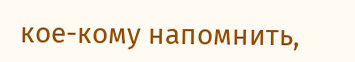кое-кому напомнить,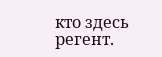кто здесь регент.